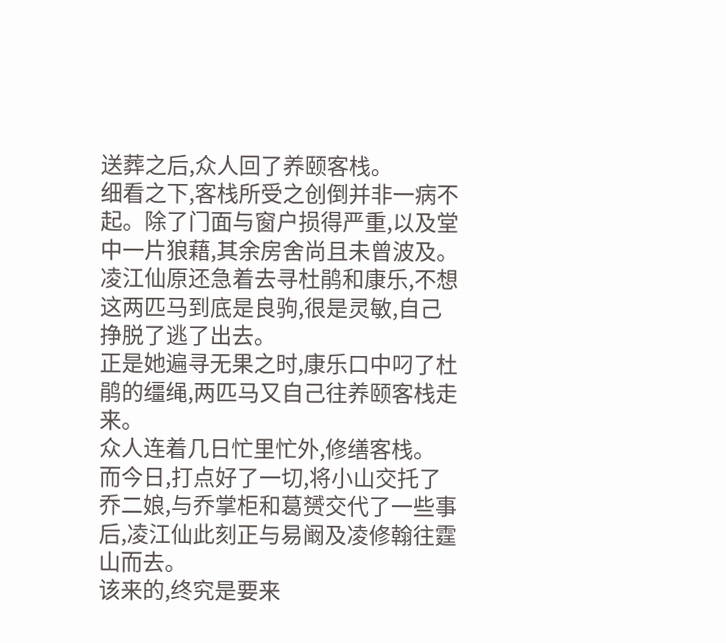送葬之后,众人回了养颐客栈。
细看之下,客栈所受之创倒并非一病不起。除了门面与窗户损得严重,以及堂中一片狼藉,其余房舍尚且未曾波及。
凌江仙原还急着去寻杜鹃和康乐,不想这两匹马到底是良驹,很是灵敏,自己挣脱了逃了出去。
正是她遍寻无果之时,康乐口中叼了杜鹃的缰绳,两匹马又自己往养颐客栈走来。
众人连着几日忙里忙外,修缮客栈。
而今日,打点好了一切,将小山交托了乔二娘,与乔掌柜和葛赟交代了一些事后,凌江仙此刻正与易阚及凌修翰往霆山而去。
该来的,终究是要来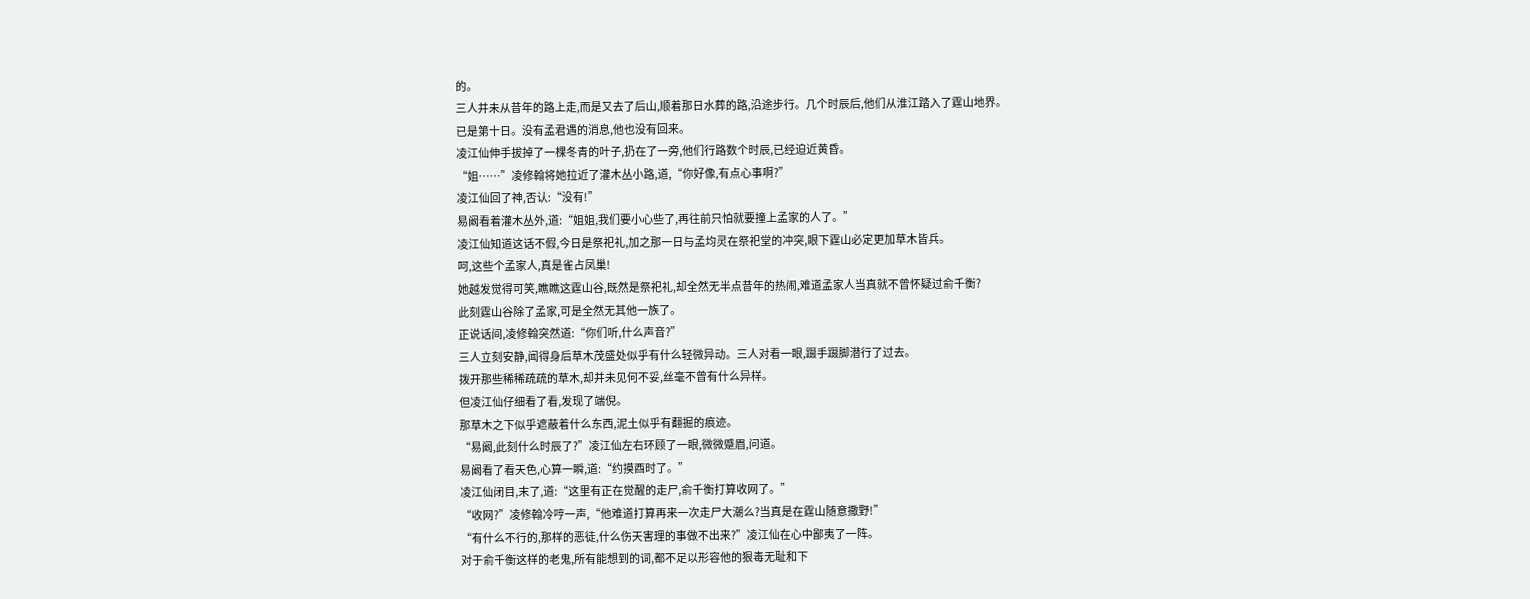的。
三人并未从昔年的路上走,而是又去了后山,顺着那日水葬的路,沿途步行。几个时辰后,他们从淮江踏入了霆山地界。
已是第十日。没有孟君遇的消息,他也没有回来。
凌江仙伸手拔掉了一棵冬青的叶子,扔在了一旁,他们行路数个时辰,已经迫近黄昏。
“姐……”凌修翰将她拉近了灌木丛小路,道,“你好像,有点心事啊?”
凌江仙回了神,否认:“没有!”
易阚看着灌木丛外,道:“姐姐,我们要小心些了,再往前只怕就要撞上孟家的人了。”
凌江仙知道这话不假,今日是祭祀礼,加之那一日与孟均灵在祭祀堂的冲突,眼下霆山必定更加草木皆兵。
呵,这些个孟家人,真是雀占凤巢!
她越发觉得可笑,瞧瞧这霆山谷,既然是祭祀礼,却全然无半点昔年的热闹,难道孟家人当真就不曾怀疑过俞千衡?
此刻霆山谷除了孟家,可是全然无其他一族了。
正说话间,凌修翰突然道:“你们听,什么声音?”
三人立刻安静,闻得身后草木茂盛处似乎有什么轻微异动。三人对看一眼,蹑手蹑脚潜行了过去。
拨开那些稀稀疏疏的草木,却并未见何不妥,丝毫不曾有什么异样。
但凌江仙仔细看了看,发现了端倪。
那草木之下似乎遮蔽着什么东西,泥土似乎有翻掘的痕迹。
“易阚,此刻什么时辰了?”凌江仙左右环顾了一眼,微微蹙眉,问道。
易阚看了看天色,心算一瞬,道:“约摸酉时了。”
凌江仙闭目,末了,道:“这里有正在觉醒的走尸,俞千衡打算收网了。”
“收网?”凌修翰冷哼一声,“他难道打算再来一次走尸大潮么?当真是在霆山随意撒野!”
“有什么不行的,那样的恶徒,什么伤天害理的事做不出来?”凌江仙在心中鄙夷了一阵。
对于俞千衡这样的老鬼,所有能想到的词,都不足以形容他的狠毒无耻和下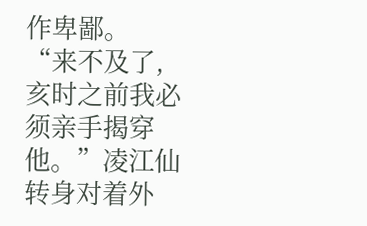作卑鄙。
“来不及了,亥时之前我必须亲手揭穿他。”凌江仙转身对着外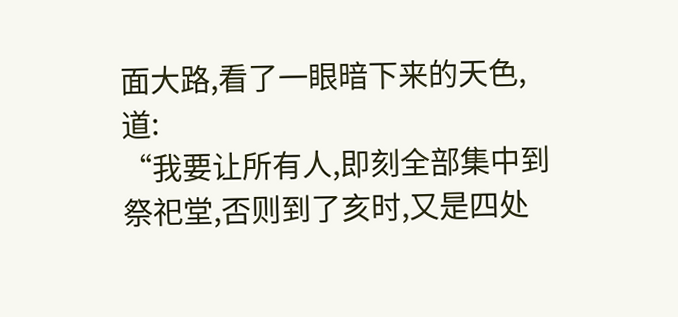面大路,看了一眼暗下来的天色,道:
“我要让所有人,即刻全部集中到祭祀堂,否则到了亥时,又是四处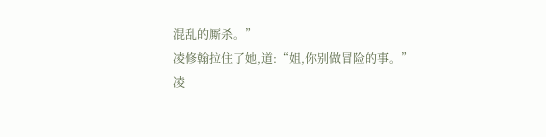混乱的厮杀。”
凌修翰拉住了她,道:“姐,你别做冒险的事。”
凌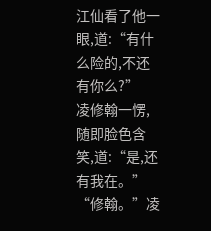江仙看了他一眼,道:“有什么险的,不还有你么?”
凌修翰一愣,随即脸色含笑,道:“是,还有我在。”
“修翰。”凌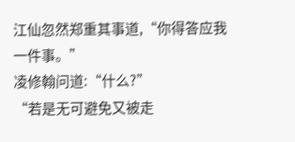江仙忽然郑重其事道,“你得答应我一件事。”
凌修翰问道:“什么?”
“若是无可避免又被走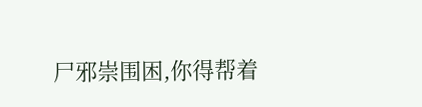尸邪崇围困,你得帮着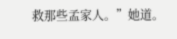救那些孟家人。”她道。